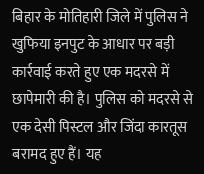बिहार के मोतिहारी जिले में पुलिस ने खुफिया इनपुट के आधार पर बड़ी कार्रवाई करते हुए एक मदरसे में छापेमारी की है। पुलिस को मदरसे से एक देसी पिस्टल और जिंदा कारतूस बरामद हुए हैं। यह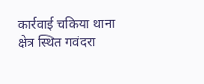कार्रवाई चकिया थाना क्षेत्र स्थित गवंदरा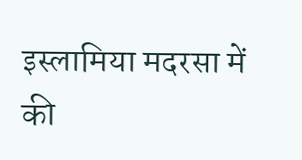इस्लामिया मदरसा में की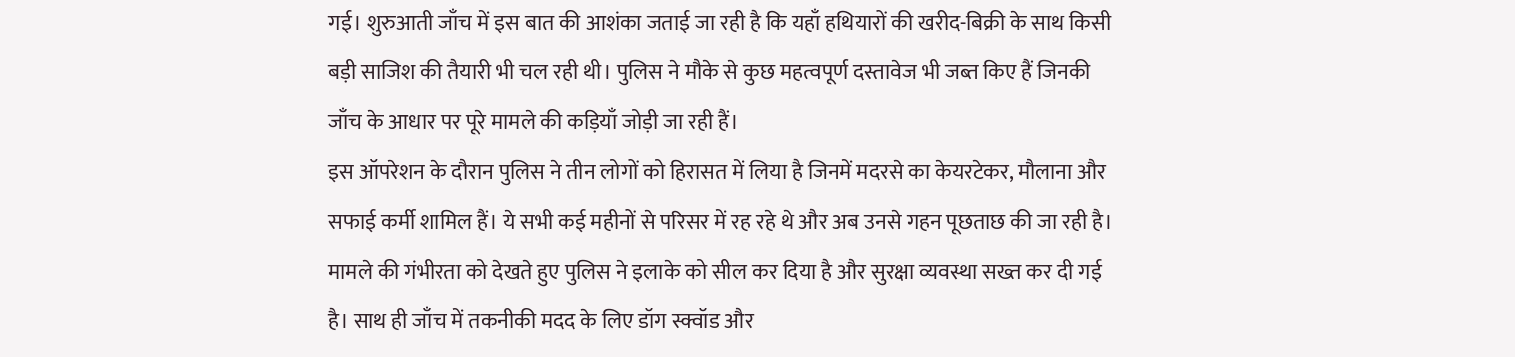गई। शुरुआती जाँच में इस बात की आशंका जताई जा रही है कि यहाँ हथियारों की खरीद-बिक्री के साथ किसी बड़ी साजिश की तैयारी भी चल रही थी। पुलिस ने मौके से कुछ महत्वपूर्ण दस्तावेज भी जब्त किए हैं जिनकी जाँच के आधार पर पूरे मामले की कड़ियाँ जोड़ी जा रही हैं।
इस ऑपरेशन के दौरान पुलिस ने तीन लोगों को हिरासत में लिया है जिनमें मदरसे का केयरटेकर, मौलाना और सफाई कर्मी शामिल हैं। ये सभी कई महीनों से परिसर में रह रहे थे और अब उनसे गहन पूछताछ की जा रही है। मामले की गंभीरता को देखते हुए पुलिस ने इलाके को सील कर दिया है और सुरक्षा व्यवस्था सख्त कर दी गई है। साथ ही जाँच में तकनीकी मदद के लिए डॉग स्क्वॉड और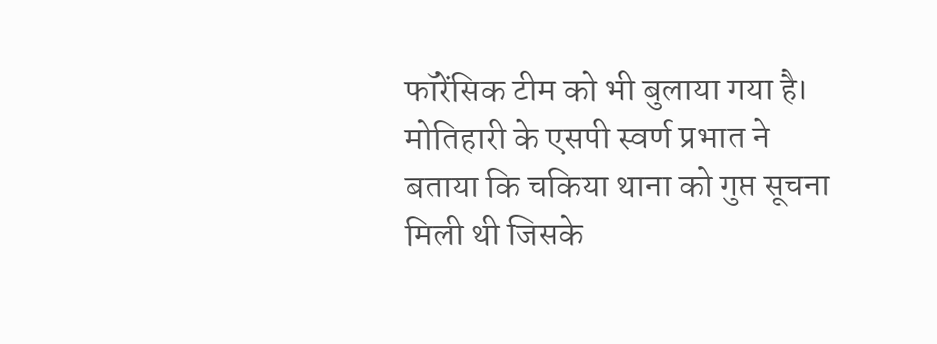फॉरेंसिक टीम को भी बुलाया गया है।
मोतिहारी के एसपी स्वर्ण प्रभात ने बताया कि चकिया थाना को गुप्त सूचना मिली थी जिसके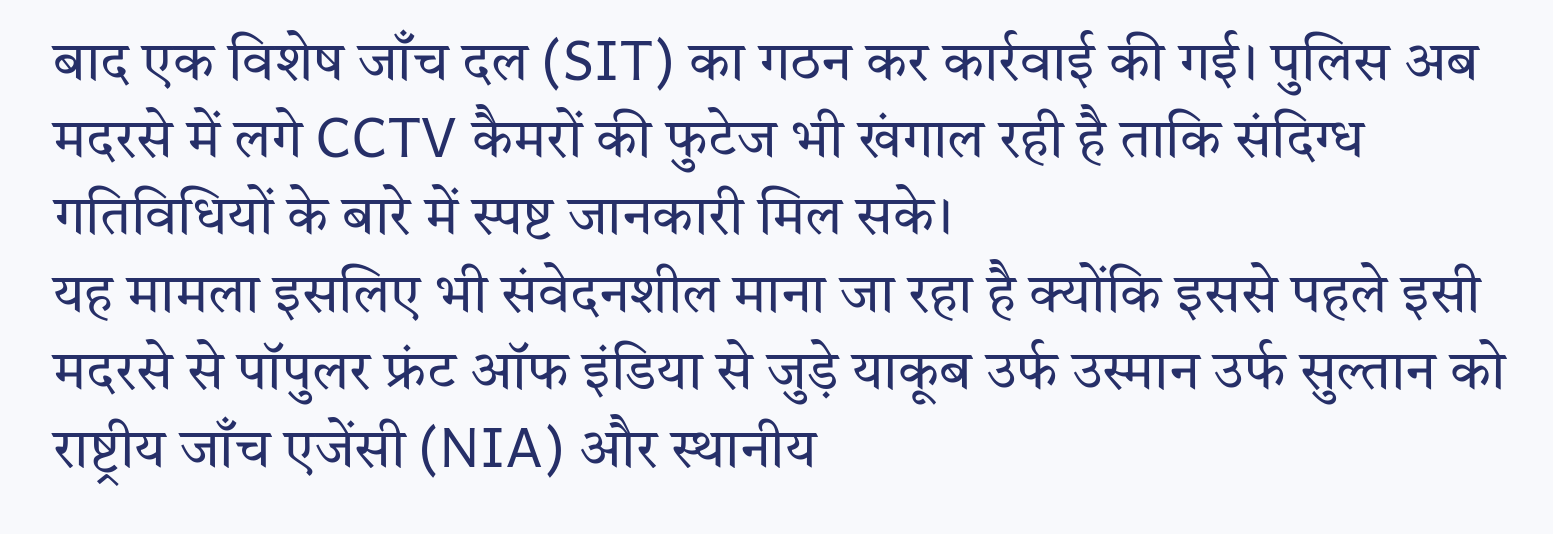बाद एक विशेष जाँच दल (SIT) का गठन कर कार्रवाई की गई। पुलिस अब मदरसे में लगे CCTV कैमरों की फुटेज भी खंगाल रही है ताकि संदिग्ध गतिविधियों के बारे में स्पष्ट जानकारी मिल सके।
यह मामला इसलिए भी संवेदनशील माना जा रहा है क्योंकि इससे पहले इसी मदरसे से पॉपुलर फ्रंट ऑफ इंडिया से जुड़े याकूब उर्फ उस्मान उर्फ सुल्तान को राष्ट्रीय जाँच एजेंसी (NIA) और स्थानीय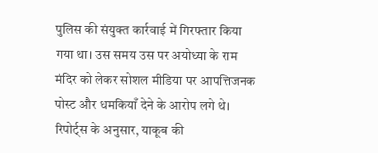पुलिस की संयुक्त कार्रवाई में गिरफ्तार किया गया था। उस समय उस पर अयोध्या के राम मंदिर को लेकर सोशल मीडिया पर आपत्तिजनक पोस्ट और धमकियाँ देने के आरोप लगे थे।
रिपोर्ट्स के अनुसार, याकूब की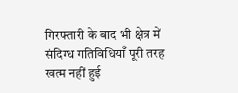गिरफ्तारी के बाद भी क्षेत्र में संदिग्ध गतिविधियाँ पूरी तरह खत्म नहीं हुई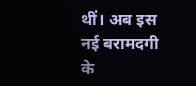थीं। अब इस नई बरामदगी के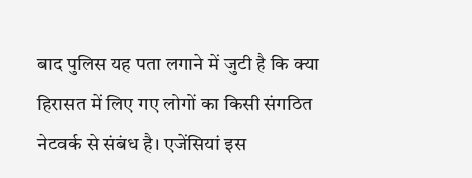बाद पुलिस यह पता लगाने में जुटी है कि क्या हिरासत में लिए गए लोगों का किसी संगठित नेटवर्क से संबंध है। एजेंसियां इस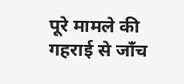पूरे मामले की गहराई से जाँच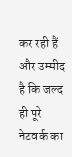कर रही हैं और उम्मीद है कि जल्द ही पूरे नेटवर्क का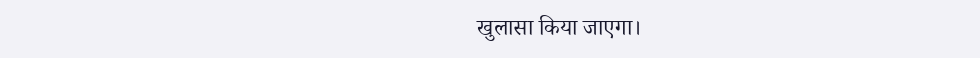खुलासा किया जाएगा।